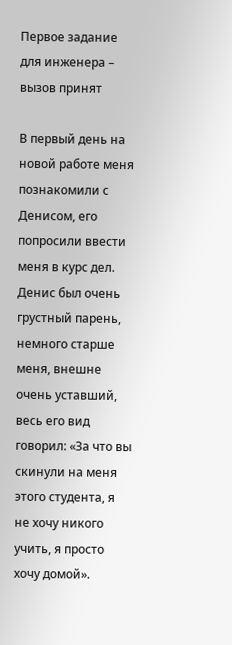Первое задание для инженера – вызов принят

В первый день на новой работе меня познакомили с Денисом, его попросили ввести меня в курс дел. Денис был очень грустный парень, немного старше меня, внешне очень уставший, весь его вид говорил: «За что вы скинули на меня этого студента, я не хочу никого учить, я просто хочу домой».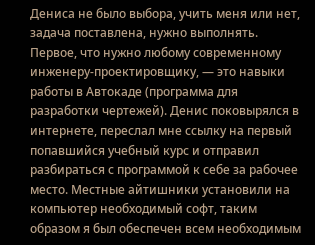Дениса не было выбора, учить меня или нет, задача поставлена, нужно выполнять. Первое, что нужно любому современному инженеру-проектировщику, — это навыки работы в Автокаде (программа для разработки чертежей). Денис поковырялся в интернете, переслал мне ссылку на первый попавшийся учебный курс и отправил разбираться с программой к себе за рабочее место. Местные айтишники установили на компьютер необходимый софт, таким образом я был обеспечен всем необходимым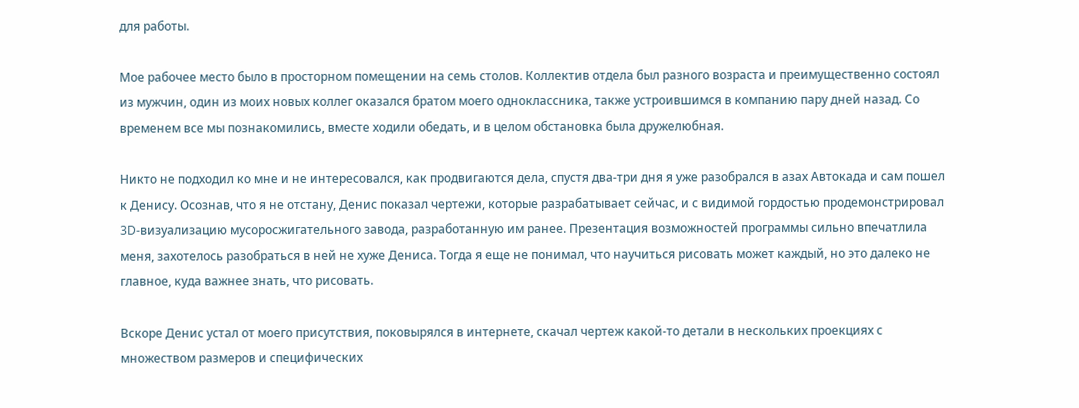для работы.

Мое рабочее место было в просторном помещении на семь столов. Коллектив отдела был разного возраста и преимущественно состоял из мужчин, один из моих новых коллег оказался братом моего одноклассника, также устроившимся в компанию пару дней назад. Со временем все мы познакомились, вместе ходили обедать, и в целом обстановка была дружелюбная.

Никто не подходил ко мне и не интересовался, как продвигаются дела, спустя два-три дня я уже разобрался в азах Автокада и сам пошел к Денису. Осознав, что я не отстану, Денис показал чертежи, которые разрабатывает сейчас, и с видимой гордостью продемонстрировал 3D-визуализацию мусоросжигательного завода, разработанную им ранее. Презентация возможностей программы сильно впечатлила меня, захотелось разобраться в ней не хуже Дениса. Тогда я еще не понимал, что научиться рисовать может каждый, но это далеко не главное, куда важнее знать, что рисовать.

Вскоре Денис устал от моего присутствия, поковырялся в интернете, скачал чертеж какой-то детали в нескольких проекциях с множеством размеров и специфических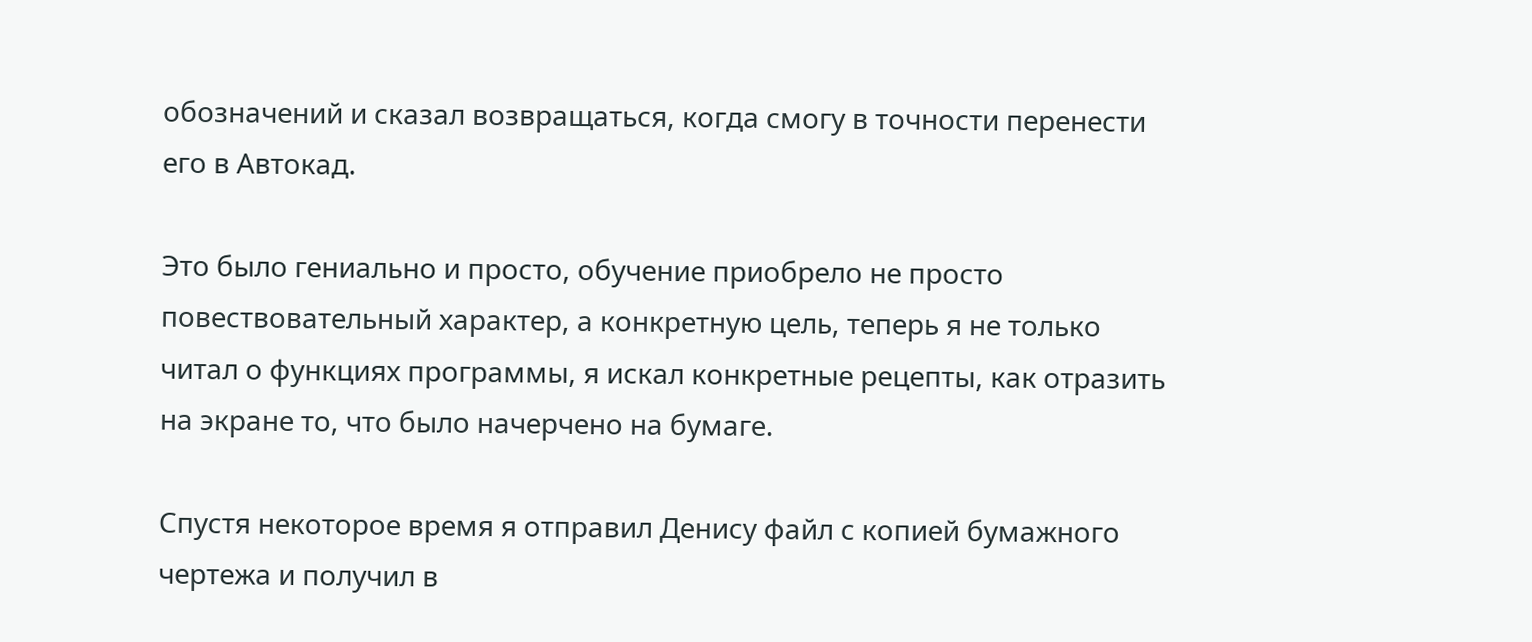обозначений и сказал возвращаться, когда смогу в точности перенести его в Автокад.

Это было гениально и просто, обучение приобрело не просто повествовательный характер, а конкретную цель, теперь я не только читал о функциях программы, я искал конкретные рецепты, как отразить на экране то, что было начерчено на бумаге.

Спустя некоторое время я отправил Денису файл с копией бумажного чертежа и получил в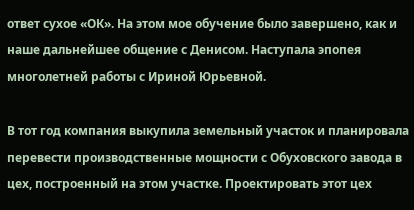ответ сухое «ОК». На этом мое обучение было завершено, как и наше дальнейшее общение с Денисом. Наступала эпопея многолетней работы с Ириной Юрьевной.

В тот год компания выкупила земельный участок и планировала перевести производственные мощности с Обуховского завода в цех, построенный на этом участке. Проектировать этот цех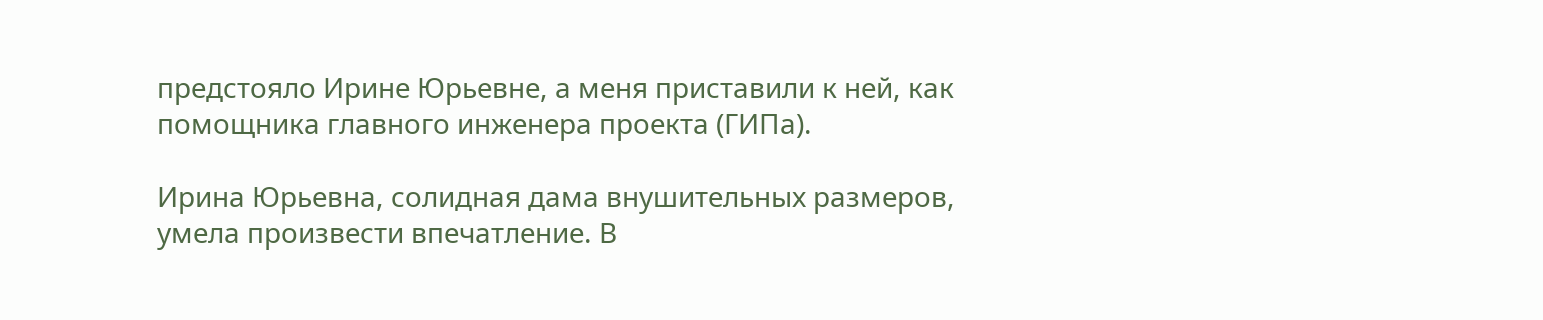предстояло Ирине Юрьевне, а меня приставили к ней, как помощника главного инженера проекта (ГИПа).

Ирина Юрьевна, солидная дама внушительных размеров, умела произвести впечатление. В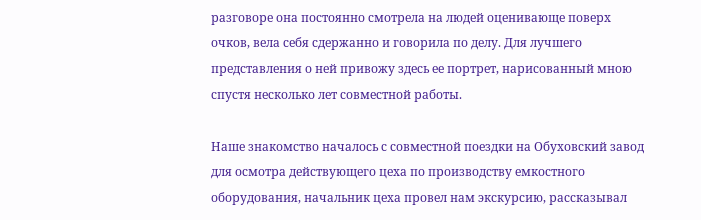разговоре она постоянно смотрела на людей оценивающе поверх очков, вела себя сдержанно и говорила по делу. Для лучшего представления о ней привожу здесь ее портрет, нарисованный мною спустя несколько лет совместной работы.

Наше знакомство началось с совместной поездки на Обуховский завод для осмотра действующего цеха по производству емкостного оборудования, начальник цеха провел нам экскурсию, рассказывал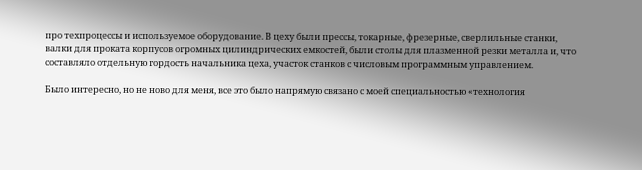про техпроцессы и используемое оборудование. В цеху были прессы, токарные, фрезерные, сверлильные станки, валки для проката корпусов огромных цилиндрических емкостей, были столы для плазменной резки металла и, что составляло отдельную гордость начальника цеха, участок станков с числовым программным управлением.

Было интересно, но не ново для меня, все это было напрямую связано с моей специальностью «технология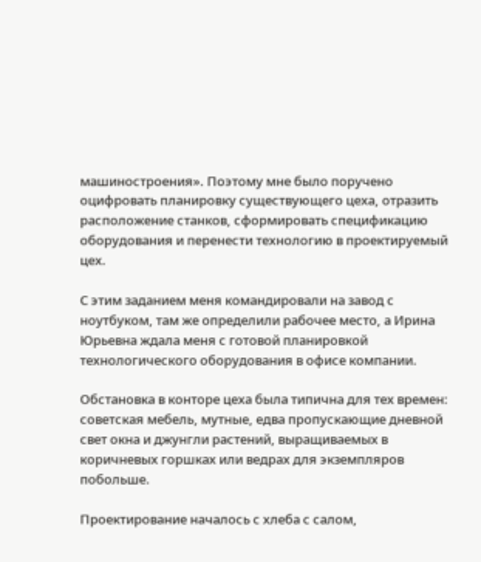машиностроения». Поэтому мне было поручено оцифровать планировку существующего цеха, отразить расположение станков, сформировать спецификацию оборудования и перенести технологию в проектируемый цех.

С этим заданием меня командировали на завод с ноутбуком, там же определили рабочее место, а Ирина Юрьевна ждала меня с готовой планировкой технологического оборудования в офисе компании.

Обстановка в конторе цеха была типична для тех времен: советская мебель, мутные, едва пропускающие дневной свет окна и джунгли растений, выращиваемых в коричневых горшках или ведрах для экземпляров побольше.

Проектирование началось с хлеба с салом,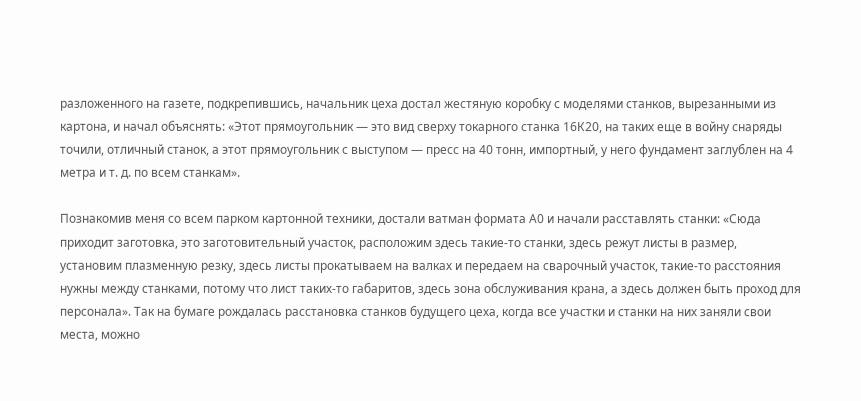разложенного на газете, подкрепившись, начальник цеха достал жестяную коробку с моделями станков, вырезанными из картона, и начал объяснять: «Этот прямоугольник — это вид сверху токарного станка 16К20, на таких еще в войну снаряды точили, отличный станок, а этот прямоугольник с выступом — пресс на 40 тонн, импортный, у него фундамент заглублен на 4 метра и т. д. по всем станкам».

Познакомив меня со всем парком картонной техники, достали ватман формата А0 и начали расставлять станки: «Сюда приходит заготовка, это заготовительный участок, расположим здесь такие-то станки, здесь режут листы в размер, установим плазменную резку, здесь листы прокатываем на валках и передаем на сварочный участок, такие-то расстояния нужны между станками, потому что лист таких-то габаритов, здесь зона обслуживания крана, а здесь должен быть проход для персонала». Так на бумаге рождалась расстановка станков будущего цеха, когда все участки и станки на них заняли свои места, можно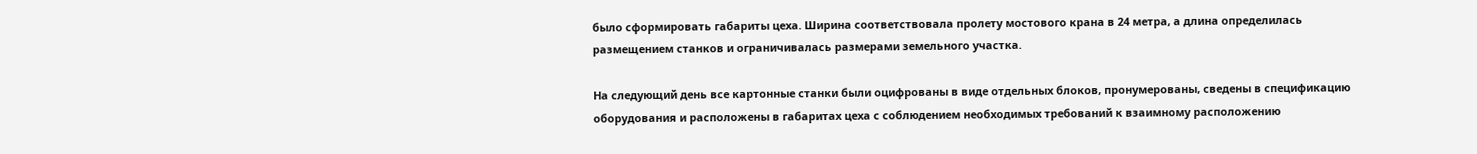было сформировать габариты цеха. Ширина соответствовала пролету мостового крана в 24 метра, а длина определилась размещением станков и ограничивалась размерами земельного участка.

На следующий день все картонные станки были оцифрованы в виде отдельных блоков, пронумерованы, сведены в спецификацию оборудования и расположены в габаритах цеха с соблюдением необходимых требований к взаимному расположению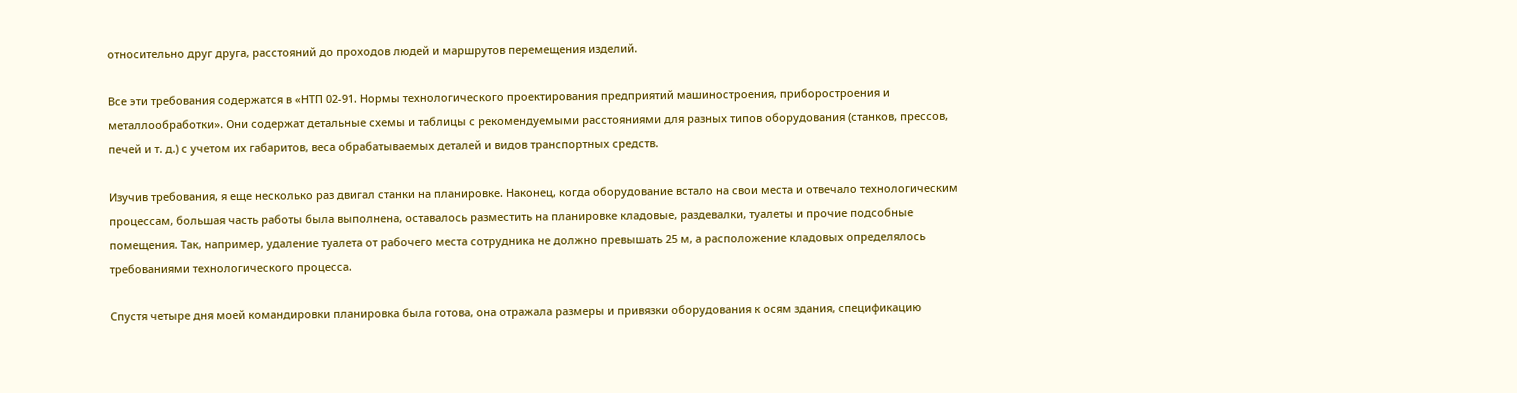относительно друг друга, расстояний до проходов людей и маршрутов перемещения изделий.

Все эти требования содержатся в «НТП 02-91. Нормы технологического проектирования предприятий машиностроения, приборостроения и металлообработки». Они содержат детальные схемы и таблицы с рекомендуемыми расстояниями для разных типов оборудования (станков, прессов, печей и т. д.) с учетом их габаритов, веса обрабатываемых деталей и видов транспортных средств.

Изучив требования, я еще несколько раз двигал станки на планировке. Наконец, когда оборудование встало на свои места и отвечало технологическим процессам, большая часть работы была выполнена, оставалось разместить на планировке кладовые, раздевалки, туалеты и прочие подсобные помещения. Так, например, удаление туалета от рабочего места сотрудника не должно превышать 25 м, а расположение кладовых определялось требованиями технологического процесса.

Спустя четыре дня моей командировки планировка была готова, она отражала размеры и привязки оборудования к осям здания, спецификацию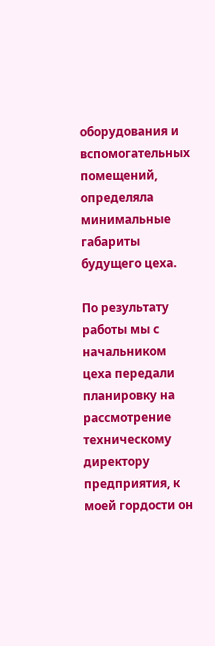оборудования и вспомогательных помещений, определяла минимальные габариты будущего цеха.

По результату работы мы с начальником цеха передали планировку на рассмотрение техническому директору предприятия, к моей гордости он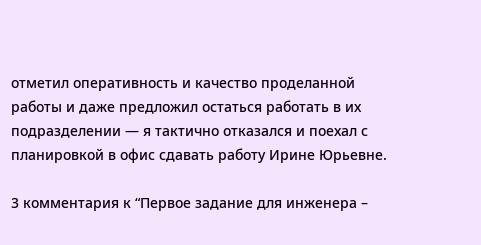отметил оперативность и качество проделанной работы и даже предложил остаться работать в их подразделении — я тактично отказался и поехал с планировкой в офис сдавать работу Ирине Юрьевне.

3 комментария к “Первое задание для инженера –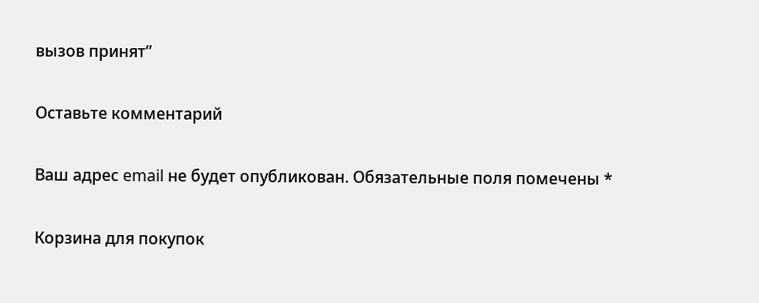вызов принят”

Оставьте комментарий

Ваш адрес email не будет опубликован. Обязательные поля помечены *

Корзина для покупок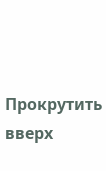Прокрутить вверх